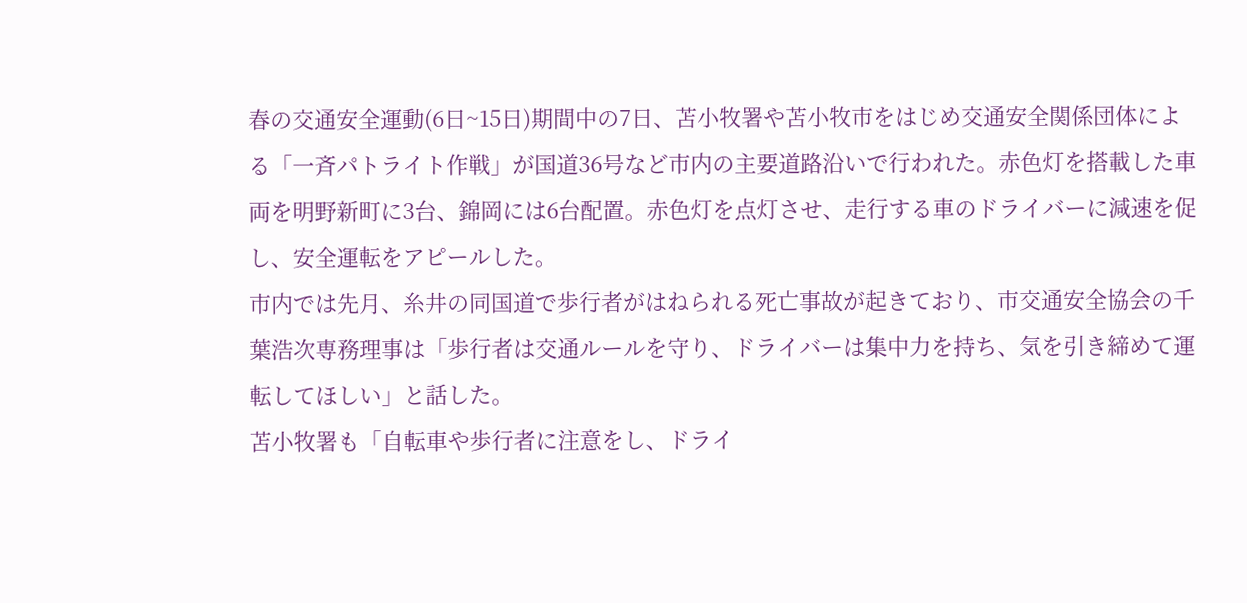春の交通安全運動(6日~15日)期間中の7日、苫小牧署や苫小牧市をはじめ交通安全関係団体による「一斉パトライト作戦」が国道36号など市内の主要道路沿いで行われた。赤色灯を搭載した車両を明野新町に3台、錦岡には6台配置。赤色灯を点灯させ、走行する車のドライバーに減速を促し、安全運転をアピールした。
市内では先月、糸井の同国道で歩行者がはねられる死亡事故が起きており、市交通安全協会の千葉浩次専務理事は「歩行者は交通ルールを守り、ドライバーは集中力を持ち、気を引き締めて運転してほしい」と話した。
苫小牧署も「自転車や歩行者に注意をし、ドライ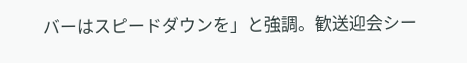バーはスピードダウンを」と強調。歓送迎会シー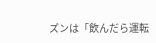ズンは「飲んだら運転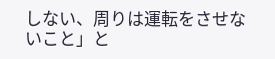しない、周りは運転をさせないこと」と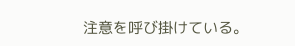注意を呼び掛けている。